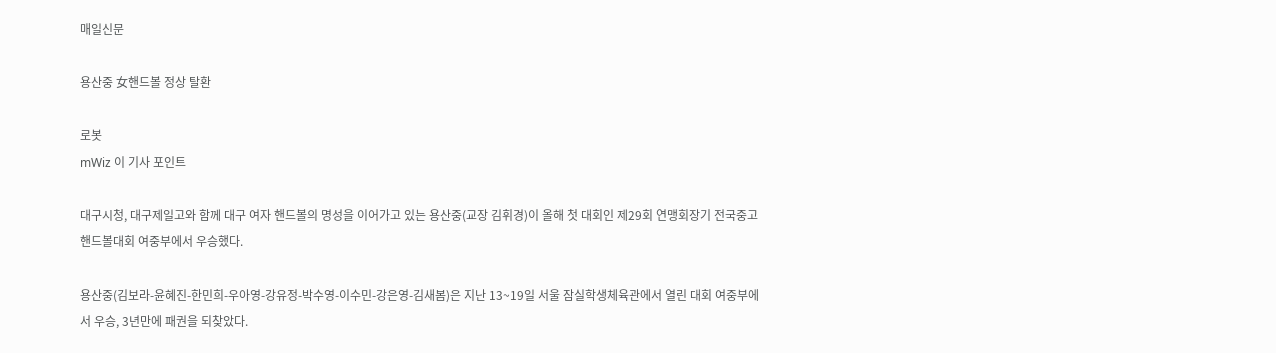매일신문

용산중 女핸드볼 정상 탈환

로봇
mWiz 이 기사 포인트

대구시청, 대구제일고와 함께 대구 여자 핸드볼의 명성을 이어가고 있는 용산중(교장 김휘경)이 올해 첫 대회인 제29회 연맹회장기 전국중고핸드볼대회 여중부에서 우승했다.

용산중(김보라-윤혜진-한민희-우아영-강유정-박수영-이수민-강은영-김새봄)은 지난 13~19일 서울 잠실학생체육관에서 열린 대회 여중부에서 우승, 3년만에 패권을 되찾았다.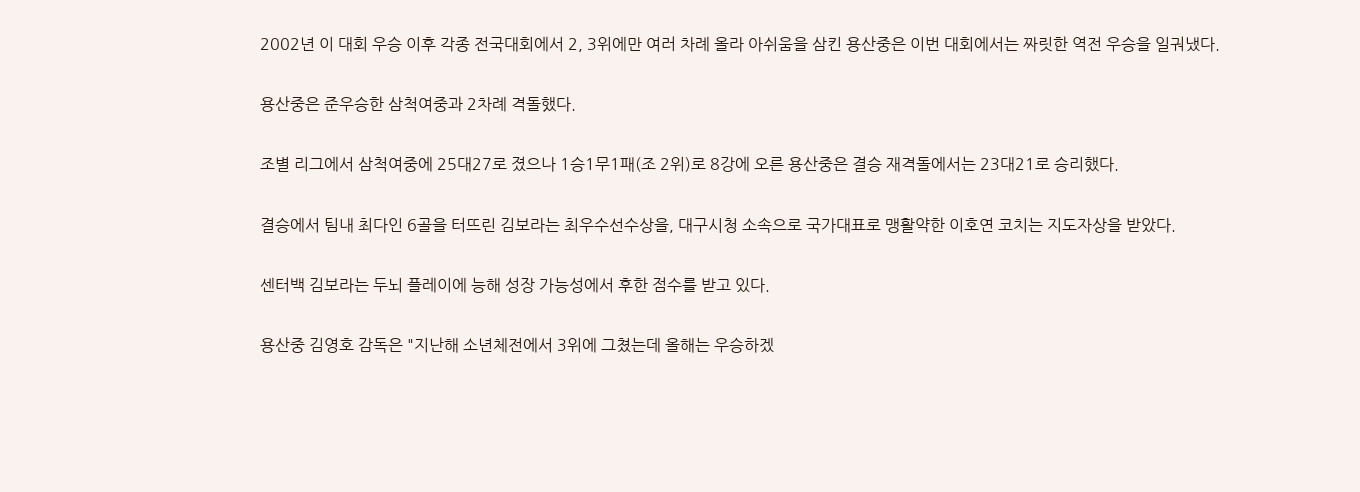2002년 이 대회 우승 이후 각종 전국대회에서 2, 3위에만 여러 차례 올라 아쉬움을 삼킨 용산중은 이번 대회에서는 짜릿한 역전 우승을 일궈냈다.

용산중은 준우승한 삼척여중과 2차례 격돌했다.

조별 리그에서 삼척여중에 25대27로 졌으나 1승1무1패(조 2위)로 8강에 오른 용산중은 결승 재격돌에서는 23대21로 승리했다.

결승에서 팀내 최다인 6골을 터뜨린 김보라는 최우수선수상을, 대구시청 소속으로 국가대표로 맹활약한 이호연 코치는 지도자상을 받았다.

센터백 김보라는 두뇌 플레이에 능해 성장 가능성에서 후한 점수를 받고 있다.

용산중 김영호 감독은 "지난해 소년체전에서 3위에 그쳤는데 올해는 우승하겠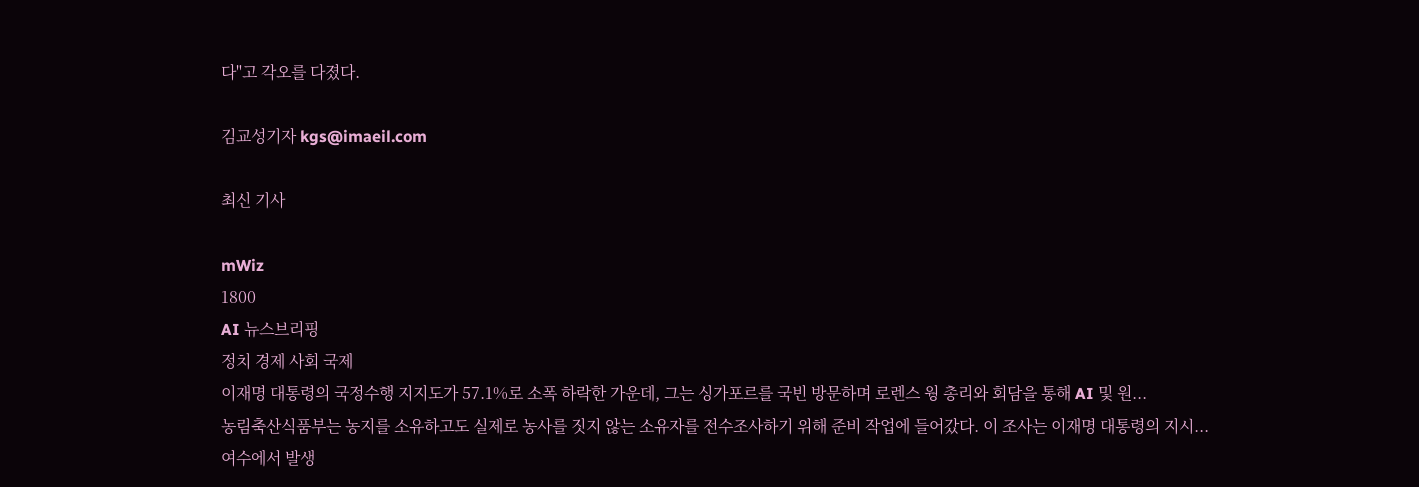다"고 각오를 다졌다.

김교성기자 kgs@imaeil.com

최신 기사

mWiz
1800
AI 뉴스브리핑
정치 경제 사회 국제
이재명 대통령의 국정수행 지지도가 57.1%로 소폭 하락한 가운데, 그는 싱가포르를 국빈 방문하며 로렌스 웡 총리와 회담을 통해 AI 및 원...
농림축산식품부는 농지를 소유하고도 실제로 농사를 짓지 않는 소유자를 전수조사하기 위해 준비 작업에 들어갔다. 이 조사는 이재명 대통령의 지시...
여수에서 발생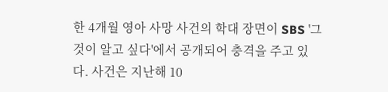한 4개월 영아 사망 사건의 학대 장면이 SBS '그것이 알고 싶다'에서 공개되어 충격을 주고 있다. 사건은 지난해 10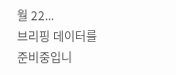월 22...
브리핑 데이터를 준비중입니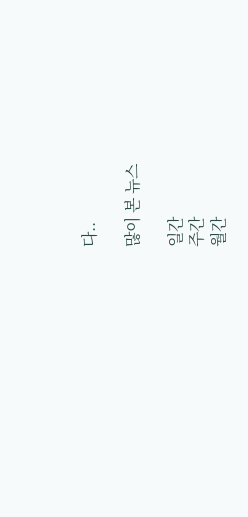다..

많이 본 뉴스

일간
주간
월간